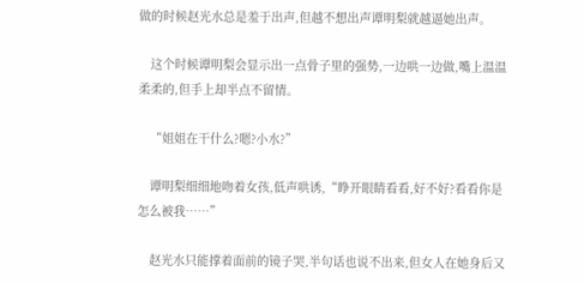做的时候赵光水总是羞于出声,但越不想出声谭明梨就越逼她出声。

    这个时候谭明梨会显示出一点骨子里的强势,一边哄一边做,嘴上温温柔柔的,但手上却半点不留情。

    “姐姐在干什么?嗯?小水?”

    谭明梨细细地吻着女孩,低声哄诱,“睁开眼睛看看,好不好?看看你是怎么被我……”

    赵光水只能撑着面前的镜子哭,半句话也说不出来,但女人在她身后又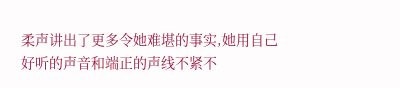柔声讲出了更多令她难堪的事实,她用自己好听的声音和端正的声线不紧不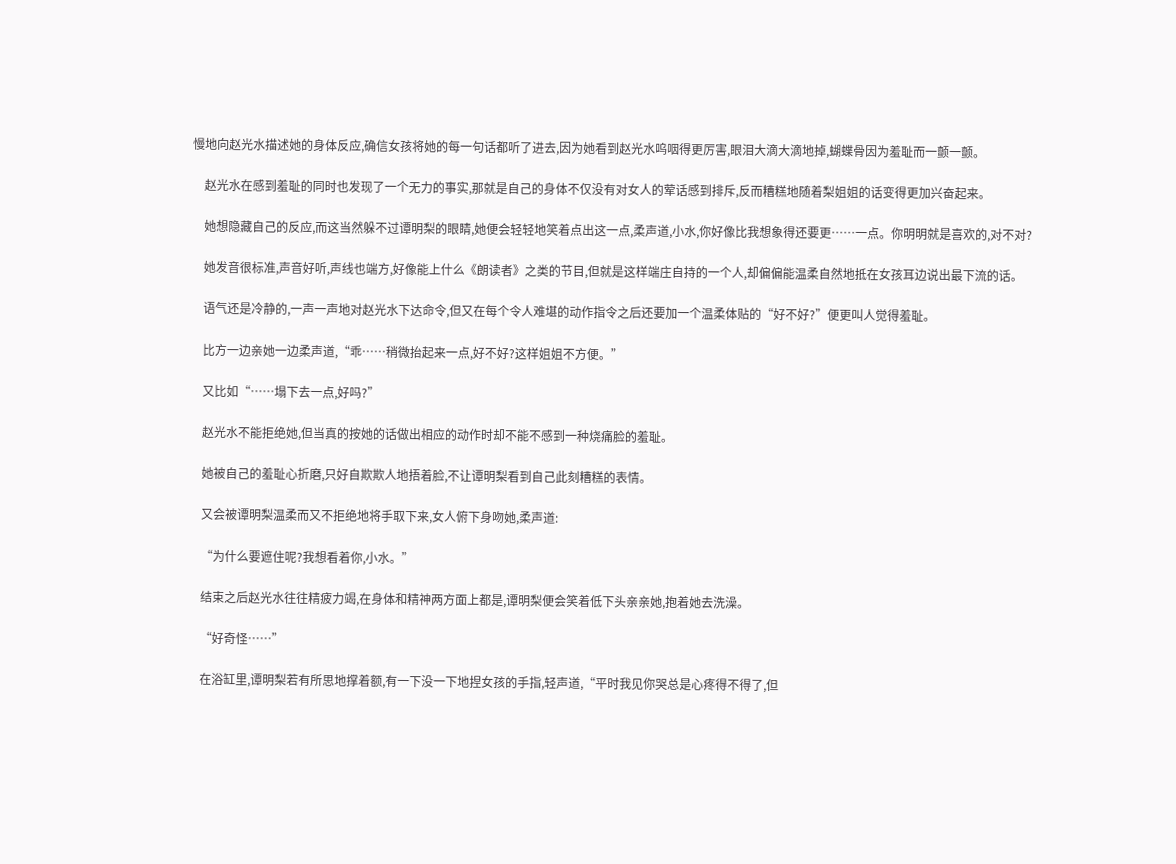慢地向赵光水描述她的身体反应,确信女孩将她的每一句话都听了进去,因为她看到赵光水呜咽得更厉害,眼泪大滴大滴地掉,蝴蝶骨因为羞耻而一颤一颤。

    赵光水在感到羞耻的同时也发现了一个无力的事实,那就是自己的身体不仅没有对女人的荤话感到排斥,反而糟糕地随着梨姐姐的话变得更加兴奋起来。

    她想隐藏自己的反应,而这当然躲不过谭明梨的眼睛,她便会轻轻地笑着点出这一点,柔声道,小水,你好像比我想象得还要更……一点。你明明就是喜欢的,对不对?

    她发音很标准,声音好听,声线也端方,好像能上什么《朗读者》之类的节目,但就是这样端庄自持的一个人,却偏偏能温柔自然地抵在女孩耳边说出最下流的话。

    语气还是冷静的,一声一声地对赵光水下达命令,但又在每个令人难堪的动作指令之后还要加一个温柔体贴的“好不好?”便更叫人觉得羞耻。

    比方一边亲她一边柔声道,“乖……稍微抬起来一点,好不好?这样姐姐不方便。”

    又比如“……塌下去一点,好吗?”

    赵光水不能拒绝她,但当真的按她的话做出相应的动作时却不能不感到一种烧痛脸的羞耻。

    她被自己的羞耻心折磨,只好自欺欺人地捂着脸,不让谭明梨看到自己此刻糟糕的表情。

    又会被谭明梨温柔而又不拒绝地将手取下来,女人俯下身吻她,柔声道:

    “为什么要遮住呢?我想看着你,小水。”

    结束之后赵光水往往精疲力竭,在身体和精神两方面上都是,谭明梨便会笑着低下头亲亲她,抱着她去洗澡。

    “好奇怪……”

    在浴缸里,谭明梨若有所思地撑着额,有一下没一下地捏女孩的手指,轻声道,“平时我见你哭总是心疼得不得了,但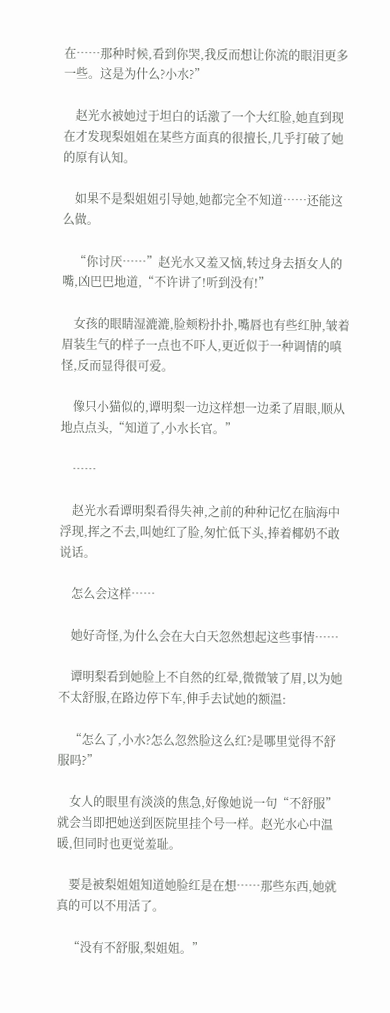在……那种时候,看到你哭,我反而想让你流的眼泪更多一些。这是为什么?小水?”

    赵光水被她过于坦白的话激了一个大红脸,她直到现在才发现梨姐姐在某些方面真的很擅长,几乎打破了她的原有认知。

    如果不是梨姐姐引导她,她都完全不知道……还能这么做。

    “你讨厌……”赵光水又羞又恼,转过身去捂女人的嘴,凶巴巴地道,“不许讲了!听到没有!”

    女孩的眼睛湿漉漉,脸颊粉扑扑,嘴唇也有些红肿,皱着眉装生气的样子一点也不吓人,更近似于一种调情的嗔怪,反而显得很可爱。

    像只小猫似的,谭明梨一边这样想一边柔了眉眼,顺从地点点头,“知道了,小水长官。”

    ……

    赵光水看谭明梨看得失神,之前的种种记忆在脑海中浮现,挥之不去,叫她红了脸,匆忙低下头,捧着椰奶不敢说话。

    怎么会这样……

    她好奇怪,为什么会在大白天忽然想起这些事情……

    谭明梨看到她脸上不自然的红晕,微微皱了眉,以为她不太舒服,在路边停下车,伸手去试她的额温:

    “怎么了,小水?怎么忽然脸这么红?是哪里觉得不舒服吗?”

    女人的眼里有淡淡的焦急,好像她说一句“不舒服”就会当即把她送到医院里挂个号一样。赵光水心中温暖,但同时也更觉羞耻。

    要是被梨姐姐知道她脸红是在想……那些东西,她就真的可以不用活了。

    “没有不舒服,梨姐姐。”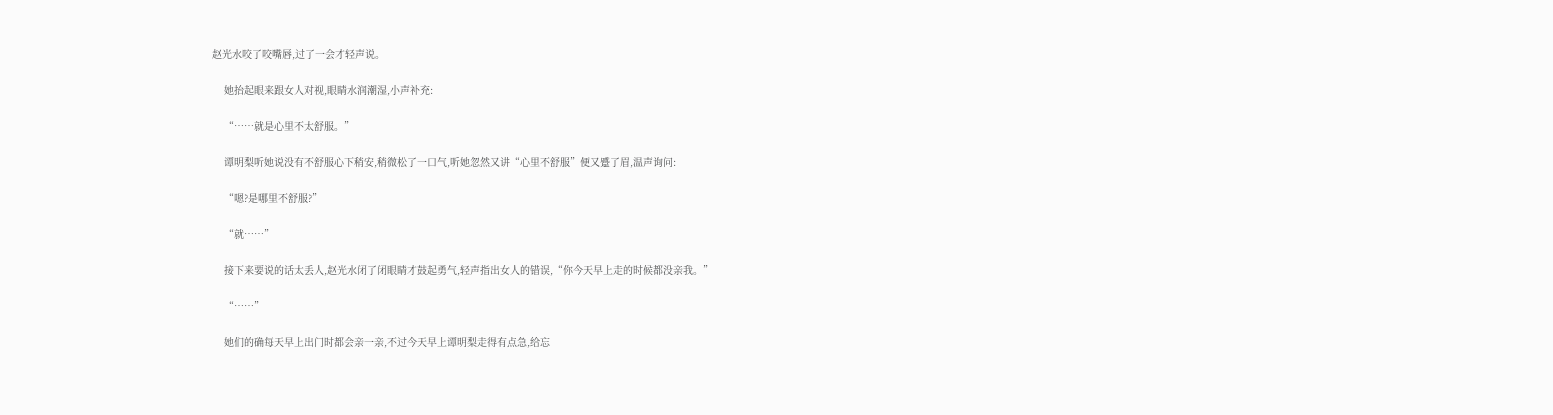赵光水咬了咬嘴唇,过了一会才轻声说。

    她抬起眼来跟女人对视,眼睛水润潮湿,小声补充:

    “……就是心里不太舒服。”

    谭明梨听她说没有不舒服心下稍安,稍微松了一口气,听她忽然又讲“心里不舒服”便又蹙了眉,温声询问:

    “嗯?是哪里不舒服?”

    “就……”

    接下来要说的话太丢人,赵光水闭了闭眼睛才鼓起勇气,轻声指出女人的错误,“你今天早上走的时候都没亲我。”

    “……”

    她们的确每天早上出门时都会亲一亲,不过今天早上谭明梨走得有点急,给忘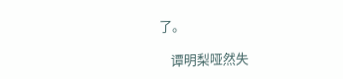了。

    谭明梨哑然失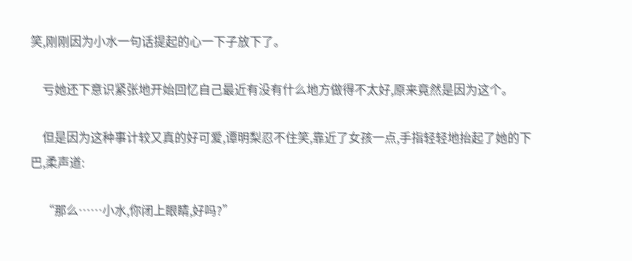笑,刚刚因为小水一句话提起的心一下子放下了。

    亏她还下意识紧张地开始回忆自己最近有没有什么地方做得不太好,原来竟然是因为这个。

    但是因为这种事计较又真的好可爱,谭明梨忍不住笑,靠近了女孩一点,手指轻轻地抬起了她的下巴,柔声道:

    “那么……小水,你闭上眼睛,好吗?”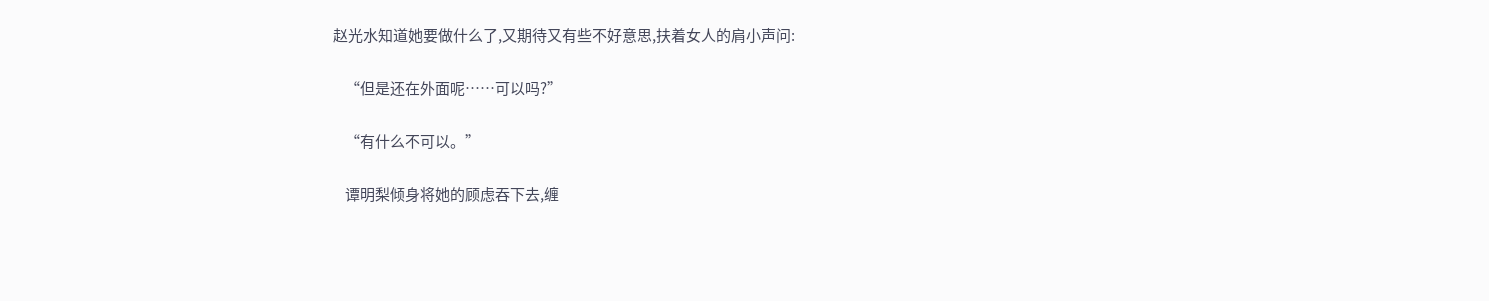赵光水知道她要做什么了,又期待又有些不好意思,扶着女人的肩小声问:

    “但是还在外面呢……可以吗?”

    “有什么不可以。”

    谭明梨倾身将她的顾虑吞下去,缠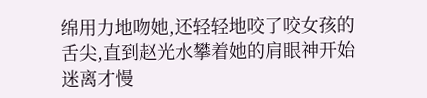绵用力地吻她,还轻轻地咬了咬女孩的舌尖,直到赵光水攀着她的肩眼神开始迷离才慢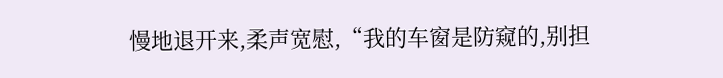慢地退开来,柔声宽慰,“我的车窗是防窥的,别担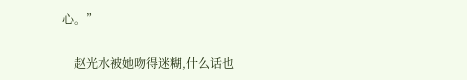心。”

    赵光水被她吻得迷糊,什么话也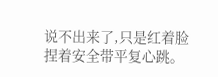说不出来了,只是红着脸捏着安全带平复心跳。